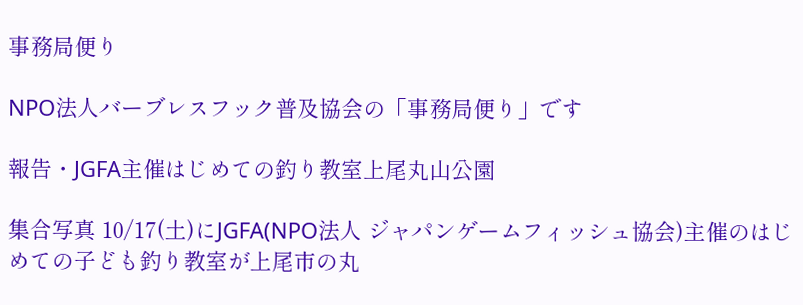事務局便り

NPO法人バーブレスフック普及協会の「事務局便り」です

報告・JGFA主催はじめての釣り教室上尾丸山公園

集合写真 10/17(土)にJGFA(NPO法人 ジャパンゲームフィッシュ協会)主催のはじめての子ども釣り教室が上尾市の丸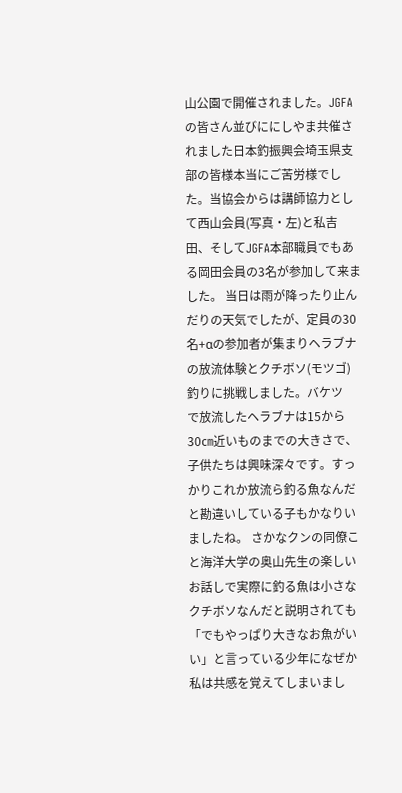山公園で開催されました。JGFAの皆さん並びににしやま共催されました日本釣振興会埼玉県支部の皆様本当にご苦労様でした。当協会からは講師協力として西山会員(写真・左)と私吉田、そしてJGFA本部職員でもある岡田会員の3名が参加して来ました。 当日は雨が降ったり止んだりの天気でしたが、定員の30名+αの参加者が集まりヘラブナの放流体験とクチボソ(モツゴ)釣りに挑戦しました。バケツ
で放流したヘラブナは15から30㎝近いものまでの大きさで、子供たちは興味深々です。すっかりこれか放流ら釣る魚なんだと勘違いしている子もかなりいましたね。 さかなクンの同僚こと海洋大学の奥山先生の楽しいお話しで実際に釣る魚は小さなクチボソなんだと説明されても「でもやっぱり大きなお魚がいい」と言っている少年になぜか私は共感を覚えてしまいまし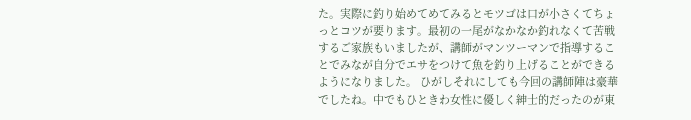た。実際に釣り始めてめてみるとモツゴは口が小さくてちょっとコツが要ります。最初の一尾がなかなか釣れなくて苦戦するご家族もいましたが、講師がマンツーマンで指導することでみなが自分でエサをつけて魚を釣り上げることができるようになりました。 ひがしそれにしても今回の講師陣は豪華でしたね。中でもひときわ女性に優しく紳士的だったのが東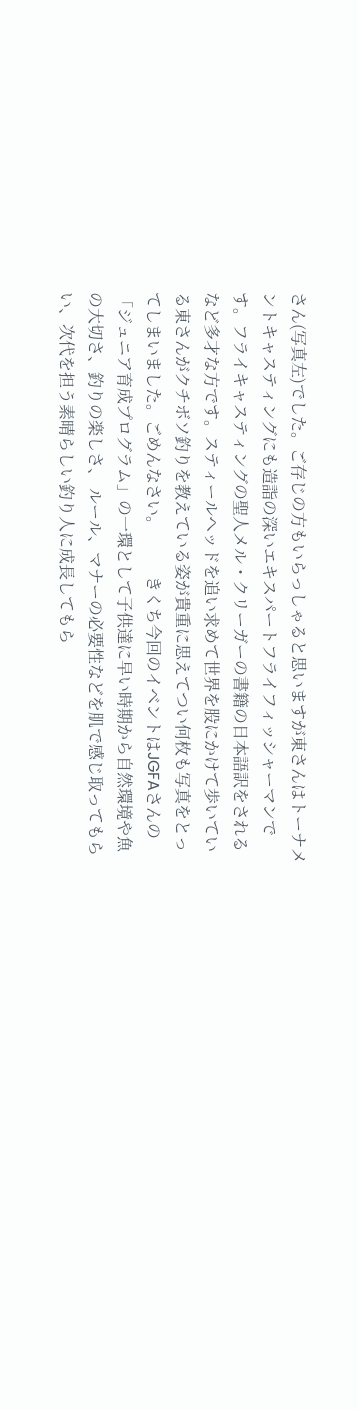さん(写真左)でした。ご存じの方もいらっしゃると思いますが東さんはトーナメントキャスティングにも造詣の深いエキスパートフライフィッシャーマンです。フライキャスティングの聖人メル・クリーガーの書籍の日本語訳をされるなど多才な方です。スティールヘッドを追い求めて世界を股にかけて歩いている東さんがクチボソ釣りを教えている姿が貴重に思えてつい何枚も写真をとってしまいました。ごめんなさい。           きくち今回のイベントはJGFAさんの「ジュニア育成プログラム」の一環として子供達に早い時期から自然環境や魚の大切さ、釣りの楽しさ、 ルール、マナーの必要性などを肌で感じ取ってもらい、次代を担う素晴らしい釣り人に成長してもら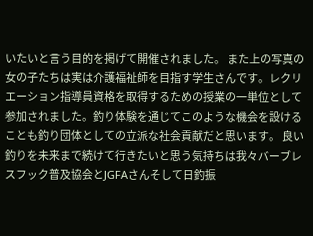いたいと言う目的を掲げて開催されました。 また上の写真の女の子たちは実は介護福祉師を目指す学生さんです。レクリエーション指導員資格を取得するための授業の一単位として参加されました。釣り体験を通じてこのような機会を設けることも釣り団体としての立派な社会貢献だと思います。 良い釣りを未来まで続けて行きたいと思う気持ちは我々バーブレスフック普及協会とJGFAさんそして日釣振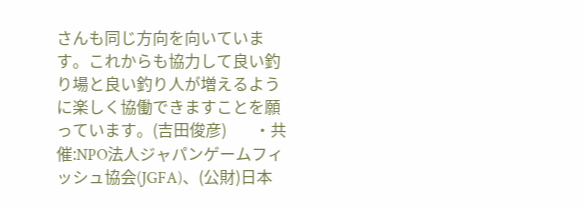さんも同じ方向を向いています。これからも協力して良い釣り場と良い釣り人が増えるように楽しく協働できますことを願っています。(吉田俊彦)       ・共催:NPO法人ジャパンゲームフィッシュ協会(JGFA)、(公財)日本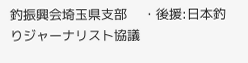釣振興会埼玉県支部    ・後援:日本釣りジャーナリスト協議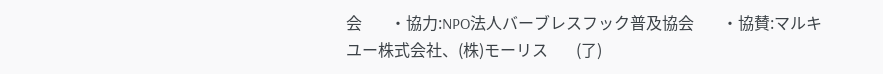会       ・協力:NPO法人バーブレスフック普及協会       ・協賛:マルキユー株式会社、(株)モーリス       (了)